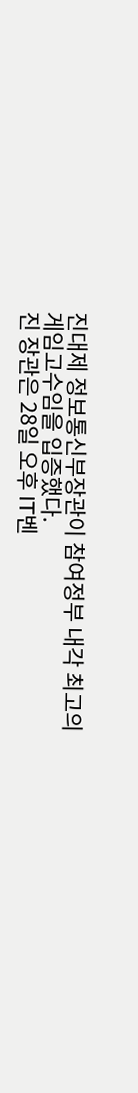진대제 정보통신부장관이 참여정부 내각 최고의 게임고수임을 입증했다.
진 장관은 28일 오후 IT벤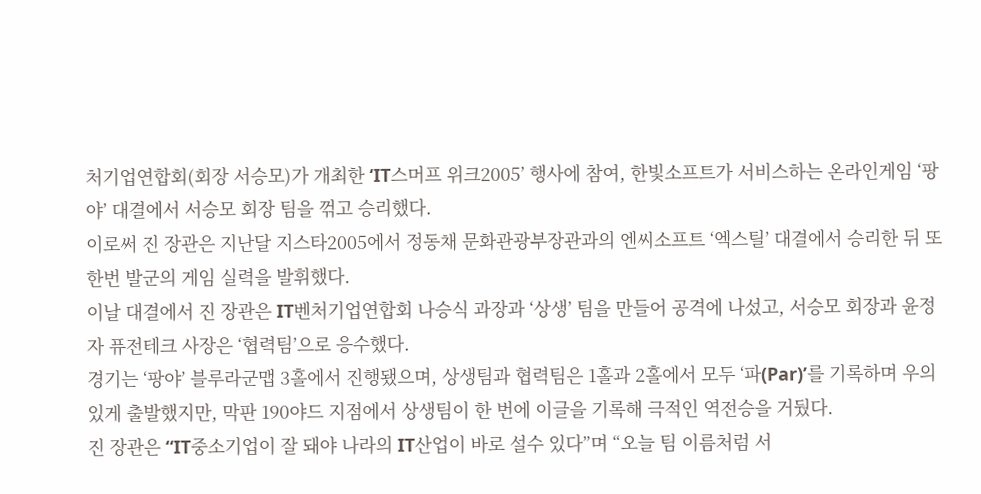처기업연합회(회장 서승모)가 개최한 ‘IT스머프 위크2005’ 행사에 참여, 한빛소프트가 서비스하는 온라인게임 ‘팡야’ 대결에서 서승모 회장 팀을 꺾고 승리했다.
이로써 진 장관은 지난달 지스타2005에서 정동채 문화관광부장관과의 엔씨소프트 ‘엑스틸’ 대결에서 승리한 뒤 또 한번 발군의 게임 실력을 발휘했다.
이날 대결에서 진 장관은 IT벤처기업연합회 나승식 과장과 ‘상생’ 팀을 만들어 공격에 나섰고, 서승모 회장과 윤정자 퓨전테크 사장은 ‘협력팀’으로 응수했다.
경기는 ‘팡야’ 블루라군맵 3홀에서 진행됐으며, 상생팀과 협력팀은 1홀과 2홀에서 모두 ‘파(Par)’를 기록하며 우의있게 출발했지만, 막판 190야드 지점에서 상생팀이 한 번에 이글을 기록해 극적인 역전승을 거뒀다.
진 장관은 “IT중소기업이 잘 돼야 나라의 IT산업이 바로 설수 있다”며 “오늘 팀 이름처럼 서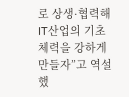로 상생·협력해 IT산업의 기초체력을 강하게 만들자”고 역설했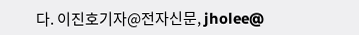다. 이진호기자@전자신문, jholee@